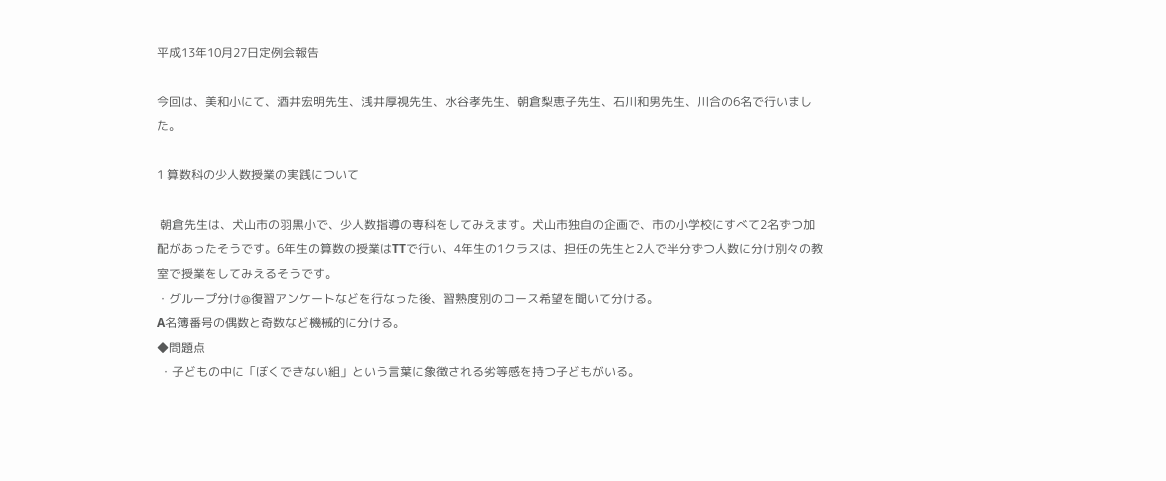平成13年10月27日定例会報告

今回は、美和小にて、酒井宏明先生、浅井厚視先生、水谷孝先生、朝倉梨恵子先生、石川和男先生、川合の6名で行いました。

1 算数科の少人数授業の実践について

 朝倉先生は、犬山市の羽黒小で、少人数指導の専科をしてみえます。犬山市独自の企画で、市の小学校にすべて2名ずつ加配があったそうです。6年生の算数の授業はTTで行い、4年生の1クラスは、担任の先生と2人で半分ずつ人数に分け別々の教室で授業をしてみえるそうです。
・グループ分け@復習アンケートなどを行なった後、習熟度別のコース希望を聞いて分ける。
A名簿番号の偶数と奇数など機械的に分ける。
◆問題点
 ・子どもの中に「ぼくできない組」という言葉に象徴される劣等感を持つ子どもがいる。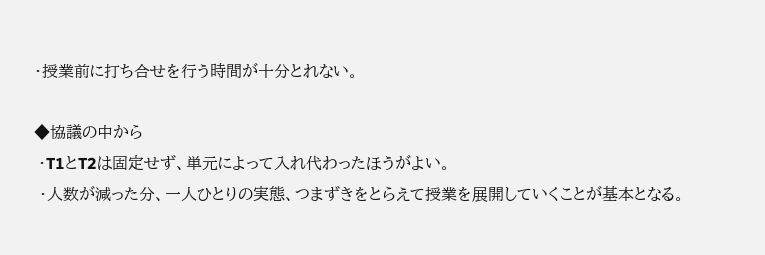・授業前に打ち合せを行う時間が十分とれない。

◆協議の中から
 ・T1とT2は固定せず、単元によって入れ代わったほうがよい。
 ・人数が減った分、一人ひとりの実態、つまずきをとらえて授業を展開していくことが基本となる。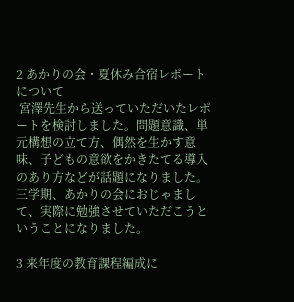2 あかりの会・夏休み合宿レポートについて
 宮澤先生から送っていただいたレポートを検討しました。問題意識、単元構想の立て方、偶然を生かす意味、子どもの意欲をかきたてる導入のあり方などが話題になりました。三学期、あかりの会におじゃまして、実際に勉強させていただこうということになりました。

3 来年度の教育課程編成に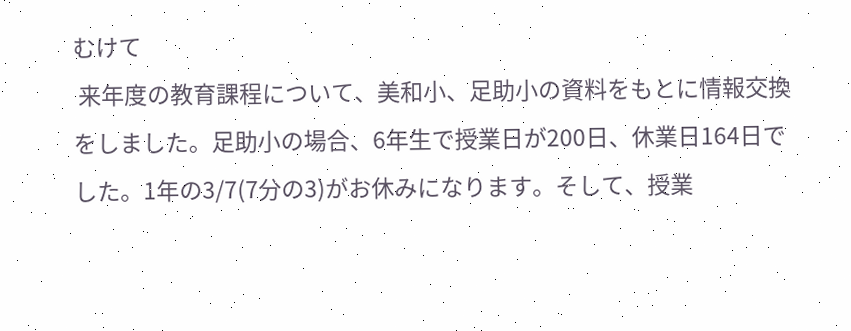むけて
 来年度の教育課程について、美和小、足助小の資料をもとに情報交換をしました。足助小の場合、6年生で授業日が200日、休業日164日でした。1年の3/7(7分の3)がお休みになります。そして、授業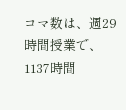コマ数は、週29時間授業で、1137時間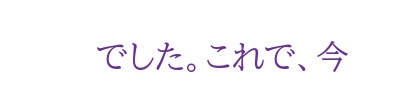でした。これで、今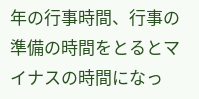年の行事時間、行事の準備の時間をとるとマイナスの時間になっ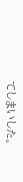てしまいした。